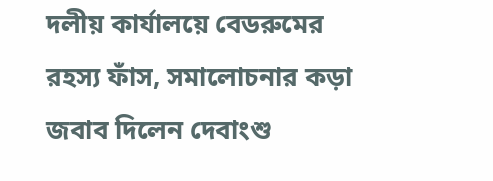দলীয় কার্যালয়ে বেডরুমের রহস্য ফাঁস, সমালোচনার কড়া জবাব দিলেন দেবাংশু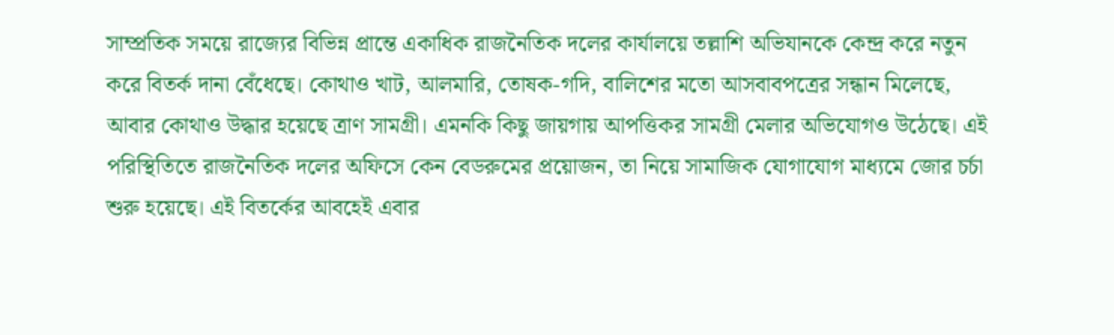সাম্প্রতিক সময়ে রাজ্যের বিভিন্ন প্রান্তে একাধিক রাজনৈতিক দলের কার্যালয়ে তল্লাশি অভিযানকে কেন্দ্র করে নতুন করে বিতর্ক দানা বেঁধেছে। কোথাও খাট, আলমারি, তোষক-গদি, বালিশের মতো আসবাবপত্রের সন্ধান মিলেছে, আবার কোথাও উদ্ধার হয়েছে ত্রাণ সামগ্রী। এমনকি কিছু জায়গায় আপত্তিকর সামগ্রী মেলার অভিযোগও উঠেছে। এই পরিস্থিতিতে রাজনৈতিক দলের অফিসে কেন বেডরুমের প্রয়োজন, তা নিয়ে সামাজিক যোগাযোগ মাধ্যমে জোর চর্চা শুরু হয়েছে। এই বিতর্কের আবহেই এবার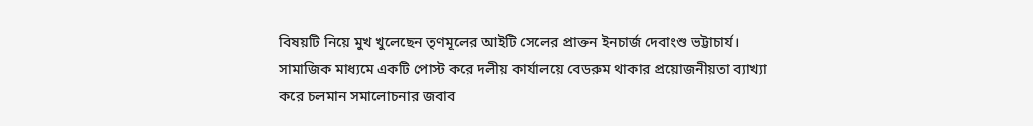বিষয়টি নিয়ে মুখ খুলেছেন তৃণমূলের আইটি সেলের প্রাক্তন ইনচার্জ দেবাংশু ভট্টাচার্য।
সামাজিক মাধ্যমে একটি পোস্ট করে দলীয় কার্যালয়ে বেডরুম থাকার প্রয়োজনীয়তা ব্যাখ্যা করে চলমান সমালোচনার জবাব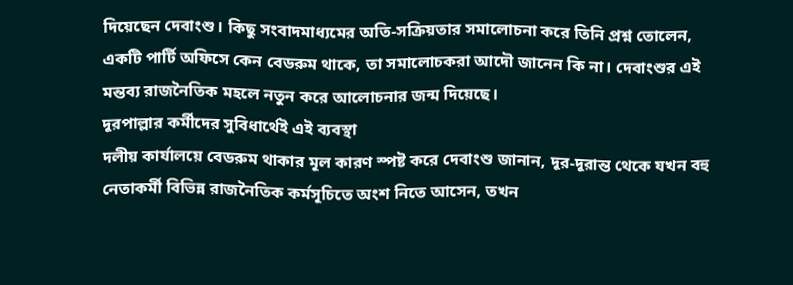দিয়েছেন দেবাংশু। কিছু সংবাদমাধ্যমের অতি-সক্রিয়তার সমালোচনা করে তিনি প্রশ্ন তোলেন, একটি পার্টি অফিসে কেন বেডরুম থাকে, তা সমালোচকরা আদৌ জানেন কি না। দেবাংশুর এই মন্তব্য রাজনৈতিক মহলে নতুন করে আলোচনার জন্ম দিয়েছে।
দূরপাল্লার কর্মীদের সুবিধার্থেই এই ব্যবস্থা
দলীয় কার্যালয়ে বেডরুম থাকার মূল কারণ স্পষ্ট করে দেবাংশু জানান, দূর-দূরান্ত থেকে যখন বহু নেতাকর্মী বিভিন্ন রাজনৈতিক কর্মসূচিতে অংশ নিতে আসেন, তখন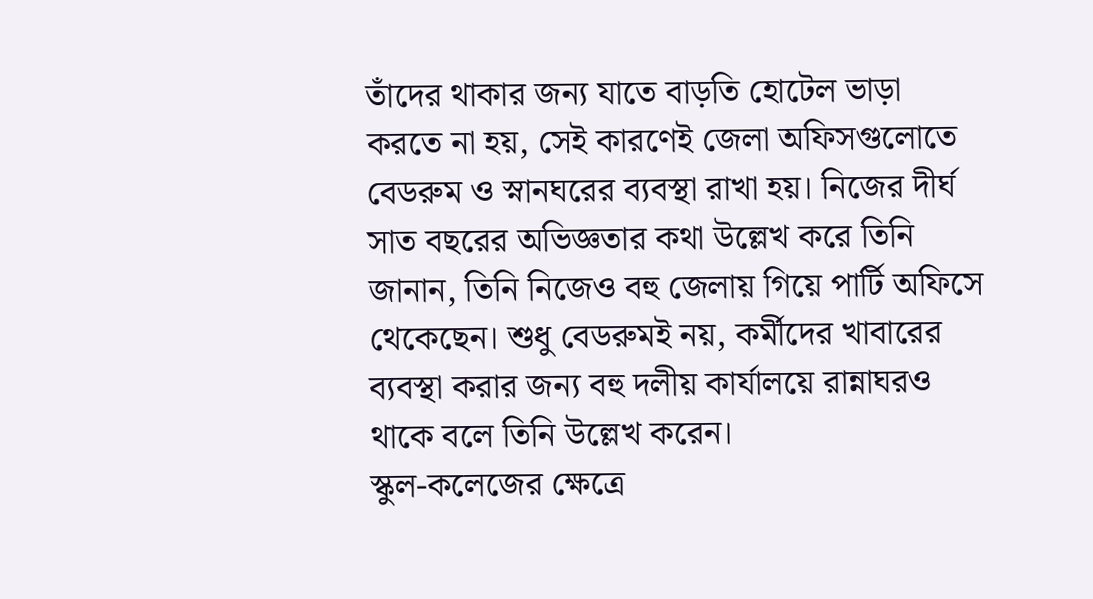তাঁদের থাকার জন্য যাতে বাড়তি হোটেল ভাড়া করতে না হয়, সেই কারণেই জেলা অফিসগুলোতে বেডরুম ও স্নানঘরের ব্যবস্থা রাখা হয়। নিজের দীর্ঘ সাত বছরের অভিজ্ঞতার কথা উল্লেখ করে তিনি জানান, তিনি নিজেও বহু জেলায় গিয়ে পার্টি অফিসে থেকেছেন। শুধু বেডরুমই নয়, কর্মীদের খাবারের ব্যবস্থা করার জন্য বহু দলীয় কার্যালয়ে রান্নাঘরও থাকে বলে তিনি উল্লেখ করেন।
স্কুল-কলেজের ক্ষেত্রে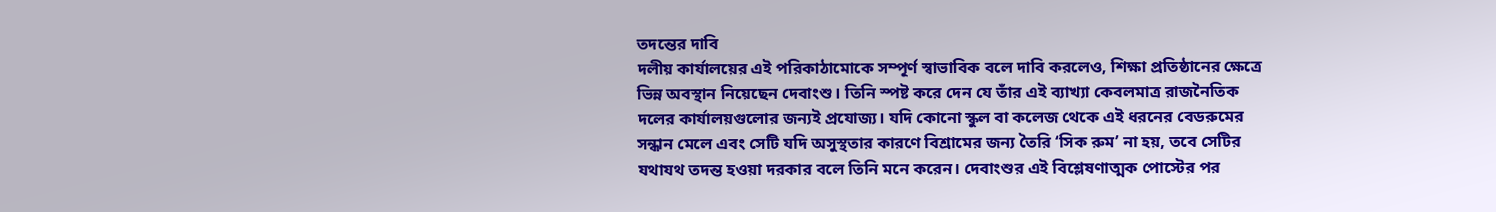তদন্তের দাবি
দলীয় কার্যালয়ের এই পরিকাঠামোকে সম্পূর্ণ স্বাভাবিক বলে দাবি করলেও, শিক্ষা প্রতিষ্ঠানের ক্ষেত্রে ভিন্ন অবস্থান নিয়েছেন দেবাংশু। তিনি স্পষ্ট করে দেন যে তাঁর এই ব্যাখ্যা কেবলমাত্র রাজনৈতিক দলের কার্যালয়গুলোর জন্যই প্রযোজ্য। যদি কোনো স্কুল বা কলেজ থেকে এই ধরনের বেডরুমের সন্ধান মেলে এবং সেটি যদি অসুস্থতার কারণে বিশ্রামের জন্য তৈরি ‘সিক রুম’ না হয়, তবে সেটির যথাযথ তদন্ত হওয়া দরকার বলে তিনি মনে করেন। দেবাংশুর এই বিশ্লেষণাত্মক পোস্টের পর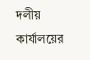দলীয় কার্যালয়ের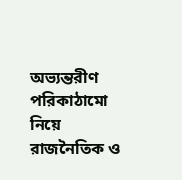অভ্যন্তরীণ পরিকাঠামো নিয়ে রাজনৈতিক ও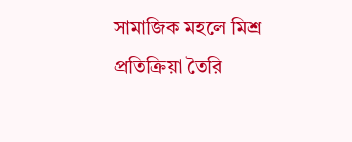সামাজিক মহলে মিশ্র প্রতিক্রিয়া তৈরি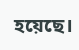হয়েছে।